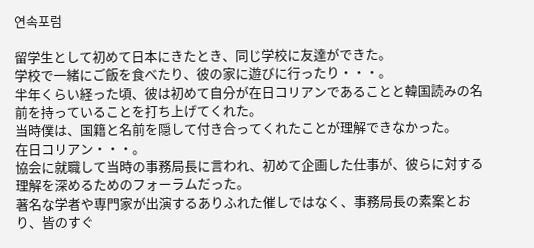연속포럼

留学生として初めて日本にきたとき、同じ学校に友達ができた。
学校で一緒にご飯を食べたり、彼の家に遊びに行ったり・・・。
半年くらい経った頃、彼は初めて自分が在日コリアンであることと韓国読みの名前を持っていることを打ち上げてくれた。
当時僕は、国籍と名前を隠して付き合ってくれたことが理解できなかった。
在日コリアン・・・。
協会に就職して当時の事務局長に言われ、初めて企画した仕事が、彼らに対する理解を深めるためのフォーラムだった。
著名な学者や専門家が出演するありふれた催しではなく、事務局長の素案とおり、皆のすぐ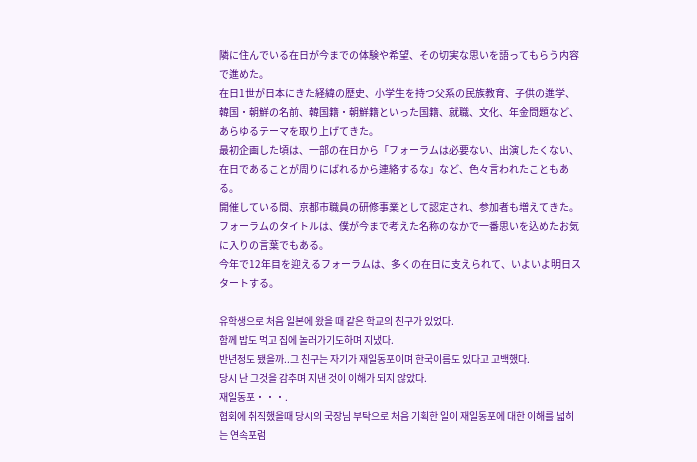隣に住んでいる在日が今までの体験や希望、その切実な思いを語ってもらう内容で進めた。
在日1世が日本にきた経緯の歴史、小学生を持つ父系の民族教育、子供の進学、韓国・朝鮮の名前、韓国籍・朝鮮籍といった国籍、就職、文化、年金問題など、あらゆるテーマを取り上げてきた。
最初企画した頃は、一部の在日から「フォーラムは必要ない、出演したくない、在日であることが周りにばれるから連絡するな」など、色々言われたこともある。
開催している間、京都市職員の研修事業として認定され、参加者も増えてきた。
フォーラムのタイトルは、僕が今まで考えた名称のなかで一番思いを込めたお気に入りの言葉でもある。
今年で12年目を迎えるフォーラムは、多くの在日に支えられて、いよいよ明日スタートする。

유학생으로 처음 일본에 왔을 때 같은 학교의 친구가 있었다.
함께 밥도 먹고 집에 놀러가기도하며 지냈다.
반년정도 됐을까..그 친구는 자기가 재일동포이며 한국이름도 있다고 고백했다.
당시 난 그것을 감추며 지낸 것이 이해가 되지 않았다.
재일동포・・・.
협회에 취직했을때 당시의 국장님 부탁으로 처음 기획한 일이 재일동포에 대한 이해를 넓히는 연속포럼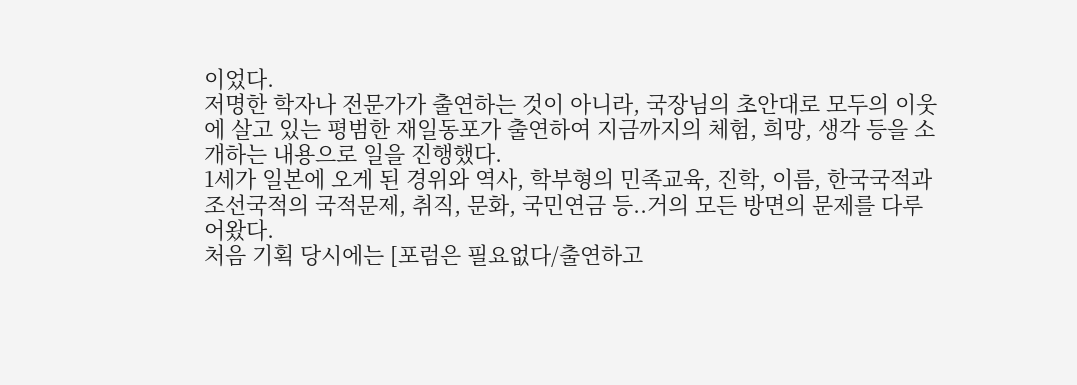이었다.
저명한 학자나 전문가가 출연하는 것이 아니라, 국장님의 초안대로 모두의 이웃에 살고 있는 평범한 재일동포가 출연하여 지금까지의 체험, 희망, 생각 등을 소개하는 내용으로 일을 진행했다.
1세가 일본에 오게 된 경위와 역사, 학부형의 민족교육, 진학, 이름, 한국국적과 조선국적의 국적문제, 취직, 문화, 국민연금 등..거의 모든 방면의 문제를 다루어왔다.
처음 기획 당시에는 [포럼은 필요없다/출연하고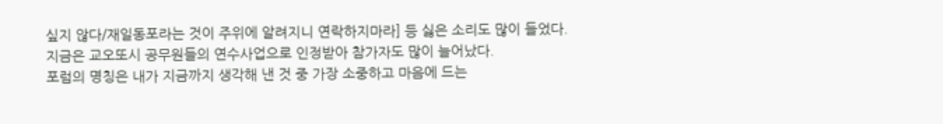싶지 않다/재일동포라는 것이 주위에 알려지니 연락하지마라] 등 싫은 소리도 많이 들었다.
지금은 교오또시 공무원들의 연수사업으로 인정받아 참가자도 많이 늘어났다.
포럼의 명칭은 내가 지금까지 생각해 낸 것 중 가장 소중하고 마음에 드는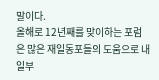말이다.
올해로 12년째를 맞이하는 포럼은 많은 재일동포들의 도움으로 내일부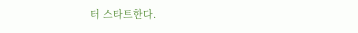터 스타트한다.